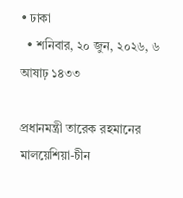• ঢাকা
  • শনিবার, ২০ জুন, ২০২৬, ৬ আষাঢ় ১৪৩৩

প্রধানমন্ত্রী তারেক রহমানের মালয়েশিয়া-চীন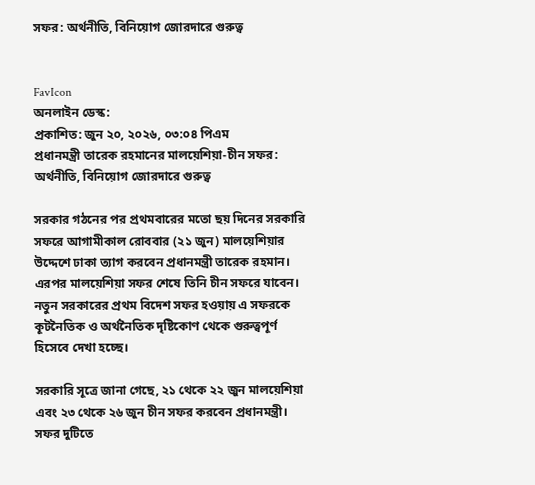সফর: অর্থনীতি, বিনিয়োগ জোরদারে গুরুত্ব


FavIcon
অনলাইন ডেস্ক:
প্রকাশিত: জুন ২০, ২০২৬, ০৩:০৪ পিএম
প্রধানমন্ত্রী তারেক রহমানের মালয়েশিয়া-চীন সফর: অর্থনীতি, বিনিয়োগ জোরদারে গুরুত্ব

সরকার গঠনের পর প্রথমবারের মতো ছয় দিনের সরকারি সফরে আগামীকাল রোববার (২১ জুন) মালয়েশিয়ার উদ্দেশে ঢাকা ত্যাগ করবেন প্রধানমন্ত্রী তারেক রহমান। এরপর মালয়েশিয়া সফর শেষে তিনি চীন সফরে যাবেন। নতুন সরকারের প্রথম বিদেশ সফর হওয়ায় এ সফরকে কূটনৈতিক ও অর্থনৈতিক দৃষ্টিকোণ থেকে গুরুত্বপূর্ণ হিসেবে দেখা হচ্ছে।

সরকারি সূত্রে জানা গেছে, ২১ থেকে ২২ জুন মালয়েশিয়া এবং ২৩ থেকে ২৬ জুন চীন সফর করবেন প্রধানমন্ত্রী। সফর দুটিতে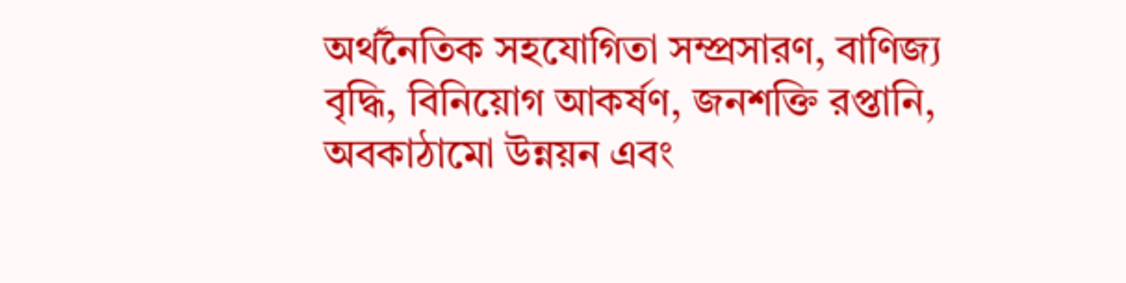অর্থনৈতিক সহযোগিতা সম্প্রসারণ, বাণিজ্য বৃদ্ধি, বিনিয়োগ আকর্ষণ, জনশক্তি রপ্তানি, অবকাঠামো উন্নয়ন এবং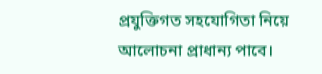প্রযুক্তিগত সহযোগিতা নিয়ে আলোচনা প্রাধান্য পাবে।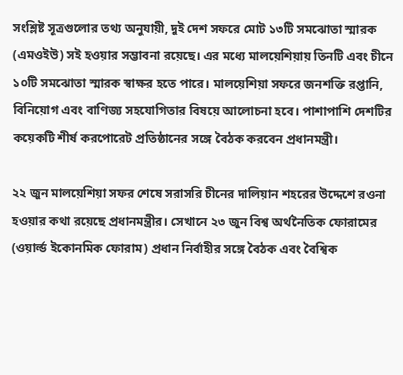সংশ্লিষ্ট সূত্রগুলোর তথ্য অনুযায়ী, দুই দেশ সফরে মোট ১৩টি সমঝোতা স্মারক (এমওইউ) সই হওয়ার সম্ভাবনা রয়েছে। এর মধ্যে মালয়েশিয়ায় তিনটি এবং চীনে ১০টি সমঝোতা স্মারক স্বাক্ষর হতে পারে। মালয়েশিয়া সফরে জনশক্তি রপ্তানি, বিনিয়োগ এবং বাণিজ্য সহযোগিতার বিষয়ে আলোচনা হবে। পাশাপাশি দেশটির কয়েকটি শীর্ষ করপোরেট প্রতিষ্ঠানের সঙ্গে বৈঠক করবেন প্রধানমন্ত্রী।

২২ জুন মালয়েশিয়া সফর শেষে সরাসরি চীনের দালিয়ান শহরের উদ্দেশে রওনা হওয়ার কথা রয়েছে প্রধানমন্ত্রীর। সেখানে ২৩ জুন বিশ্ব অর্থনৈতিক ফোরামের (ওয়ার্ল্ড ইকোনমিক ফোরাম) প্রধান নির্বাহীর সঙ্গে বৈঠক এবং বৈশ্বিক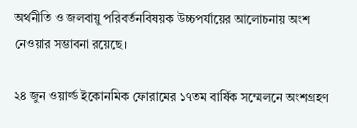অর্থনীতি ও জলবায়ু পরিবর্তনবিষয়ক উচ্চপর্যায়ের আলোচনায় অংশ নেওয়ার সম্ভাবনা রয়েছে।

২৪ জুন ওয়ার্ল্ড ইকোনমিক ফোরামের ১৭তম বার্ষিক সম্মেলনে অংশগ্রহণ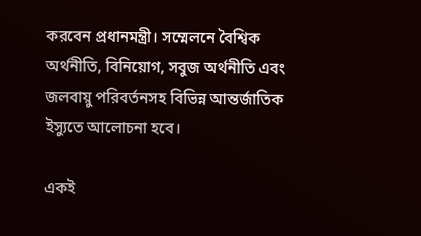করবেন প্রধানমন্ত্রী। সম্মেলনে বৈশ্বিক অর্থনীতি, বিনিয়োগ, সবুজ অর্থনীতি এবং জলবায়ু পরিবর্তনসহ বিভিন্ন আন্তর্জাতিক ইস্যুতে আলোচনা হবে।

একই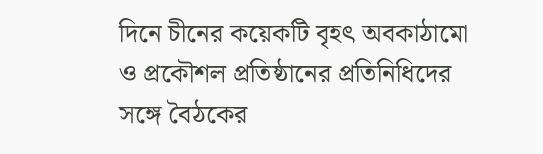দিনে চীনের কয়েকটি বৃহৎ অবকাঠামো ও প্রকৌশল প্রতিষ্ঠানের প্রতিনিধিদের সঙ্গে বৈঠকের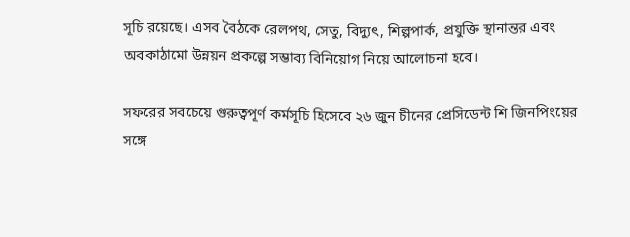সূচি রয়েছে। এসব বৈঠকে রেলপথ, সেতু, বিদ্যুৎ, শিল্পপার্ক, প্রযুক্তি স্থানান্তর এবং অবকাঠামো উন্নয়ন প্রকল্পে সম্ভাব্য বিনিয়োগ নিয়ে আলোচনা হবে।

সফরের সবচেয়ে গুরুত্বপূর্ণ কর্মসূচি হিসেবে ২৬ জুন চীনের প্রেসিডেন্ট শি জিনপিংয়ের সঙ্গে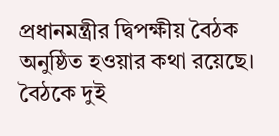প্রধানমন্ত্রীর দ্বিপক্ষীয় বৈঠক অনুষ্ঠিত হওয়ার কথা রয়েছে। বৈঠকে দুই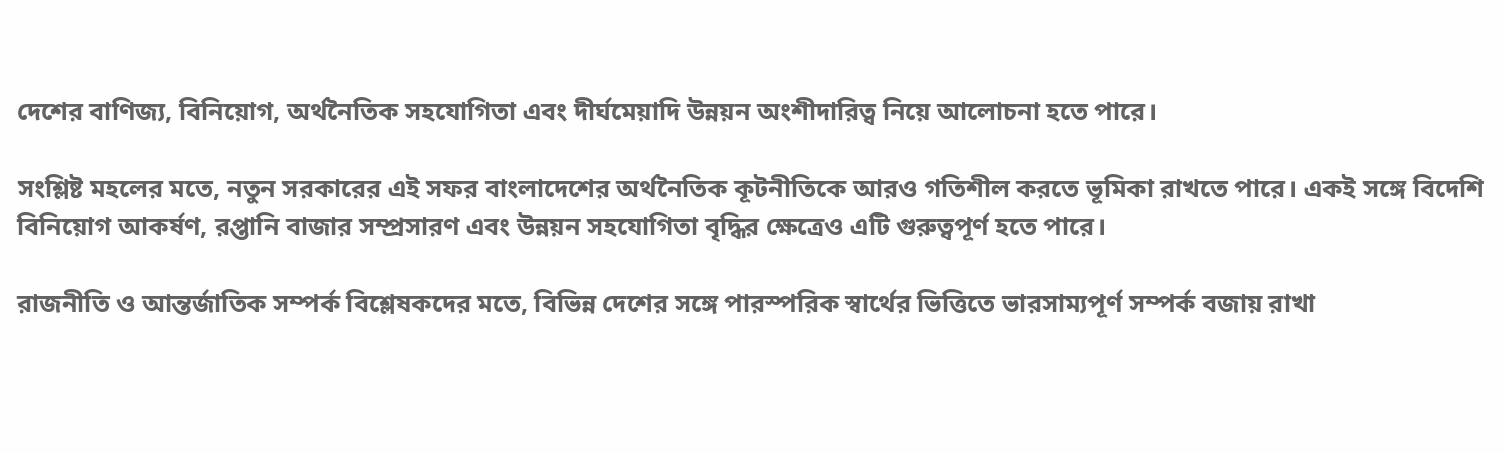দেশের বাণিজ্য, বিনিয়োগ, অর্থনৈতিক সহযোগিতা এবং দীর্ঘমেয়াদি উন্নয়ন অংশীদারিত্ব নিয়ে আলোচনা হতে পারে।

সংশ্লিষ্ট মহলের মতে, নতুন সরকারের এই সফর বাংলাদেশের অর্থনৈতিক কূটনীতিকে আরও গতিশীল করতে ভূমিকা রাখতে পারে। একই সঙ্গে বিদেশি বিনিয়োগ আকর্ষণ, রপ্তানি বাজার সম্প্রসারণ এবং উন্নয়ন সহযোগিতা বৃদ্ধির ক্ষেত্রেও এটি গুরুত্বপূর্ণ হতে পারে।

রাজনীতি ও আন্তর্জাতিক সম্পর্ক বিশ্লেষকদের মতে, বিভিন্ন দেশের সঙ্গে পারস্পরিক স্বার্থের ভিত্তিতে ভারসাম্যপূর্ণ সম্পর্ক বজায় রাখা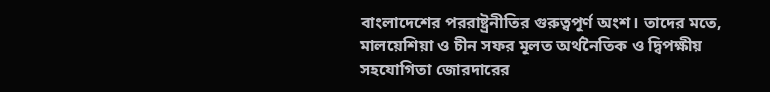বাংলাদেশের পররাষ্ট্রনীতির গুরুত্বপূর্ণ অংশ। তাদের মতে, মালয়েশিয়া ও চীন সফর মূলত অর্থনৈতিক ও দ্বিপক্ষীয় সহযোগিতা জোরদারের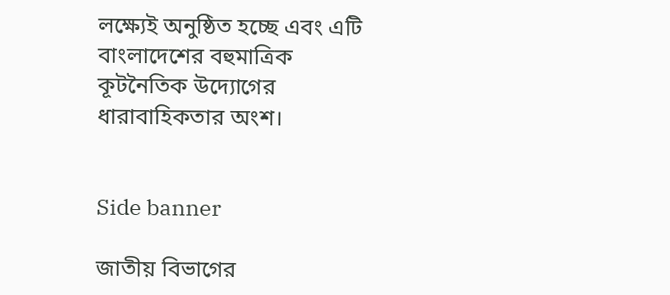লক্ষ্যেই অনুষ্ঠিত হচ্ছে এবং এটি বাংলাদেশের বহুমাত্রিক কূটনৈতিক উদ্যোগের ধারাবাহিকতার অংশ।


Side banner

জাতীয় বিভাগের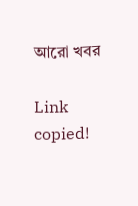আরো খবর

Link copied!